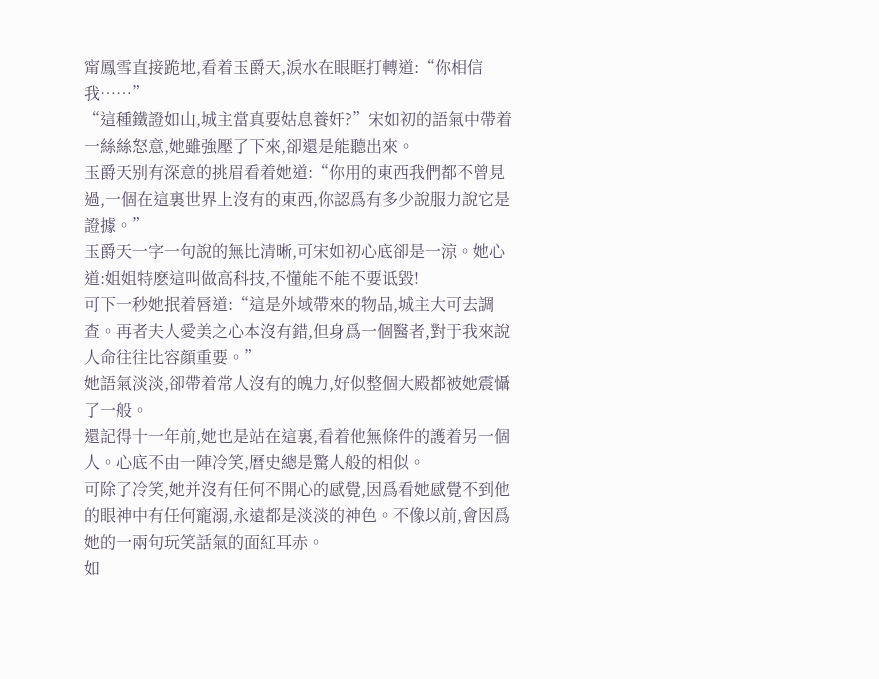甯鳳雪直接跪地,看着玉爵天,淚水在眼眶打轉道:“你相信我……”
“這種鐵證如山,城主當真要姑息養奸?”宋如初的語氣中帶着一絲絲怒意,她雖強壓了下來,卻還是能聽出來。
玉爵天别有深意的挑眉看着她道:“你用的東西我們都不曾見過,一個在這裏世界上沒有的東西,你認爲有多少說服力說它是證據。”
玉爵天一字一句說的無比清晰,可宋如初心底卻是一涼。她心道:姐姐特麽這叫做高科技,不懂能不能不要诋毀!
可下一秒她抿着唇道:“這是外域帶來的物品,城主大可去調查。再者夫人愛美之心本沒有錯,但身爲一個醫者,對于我來說人命往往比容顔重要。”
她語氣淡淡,卻帶着常人沒有的魄力,好似整個大殿都被她震懾了一般。
還記得十一年前,她也是站在這裏,看着他無條件的護着另一個人。心底不由一陣冷笑,曆史總是驚人般的相似。
可除了冷笑,她并沒有任何不開心的感覺,因爲看她感覺不到他的眼神中有任何寵溺,永遠都是淡淡的神色。不像以前,會因爲她的一兩句玩笑話氣的面紅耳赤。
如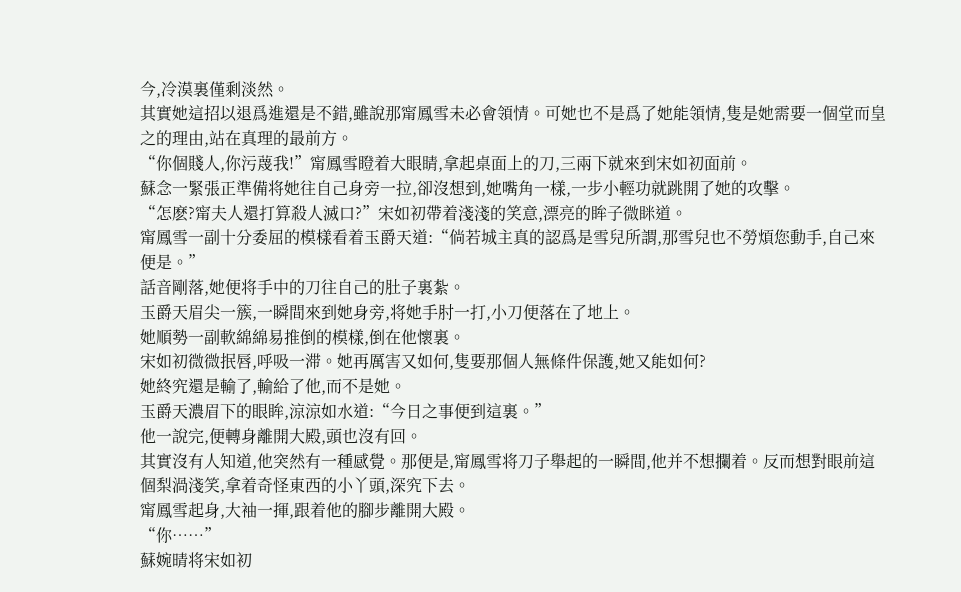今,冷漠裏僅剩淡然。
其實她這招以退爲進還是不錯,雖說那甯鳳雪未必會領情。可她也不是爲了她能領情,隻是她需要一個堂而皇之的理由,站在真理的最前方。
“你個賤人,你污蔑我!”甯鳳雪瞪着大眼睛,拿起桌面上的刀,三兩下就來到宋如初面前。
蘇念一緊張正準備将她往自己身旁一拉,卻沒想到,她嘴角一樣,一步小輕功就跳開了她的攻擊。
“怎麽?甯夫人還打算殺人滅口?”宋如初帶着淺淺的笑意,漂亮的眸子微眯道。
甯鳳雪一副十分委屈的模樣看着玉爵天道:“倘若城主真的認爲是雪兒所謂,那雪兒也不勞煩您動手,自己來便是。”
話音剛落,她便将手中的刀往自己的肚子裏紮。
玉爵天眉尖一簇,一瞬間來到她身旁,将她手肘一打,小刀便落在了地上。
她順勢一副軟綿綿易推倒的模樣,倒在他懷裏。
宋如初微微抿唇,呼吸一滞。她再厲害又如何,隻要那個人無條件保護,她又能如何?
她終究還是輸了,輸給了他,而不是她。
玉爵天濃眉下的眼眸,涼涼如水道:“今日之事便到這裏。”
他一說完,便轉身離開大殿,頭也沒有回。
其實沒有人知道,他突然有一種感覺。那便是,甯鳳雪将刀子舉起的一瞬間,他并不想攔着。反而想對眼前這個梨渦淺笑,拿着奇怪東西的小丫頭,深究下去。
甯鳳雪起身,大袖一揮,跟着他的腳步離開大殿。
“你……”
蘇婉晴将宋如初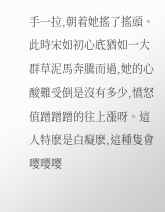手一拉,朝着她搖了搖頭。
此時宋如初心底猶如一大群草泥馬奔騰而過,她的心酸難受倒是沒有多少,憤怒值蹭蹭蹭的往上漲呀。這人特麽是白癡麽,這種隻會嘤嘤嘤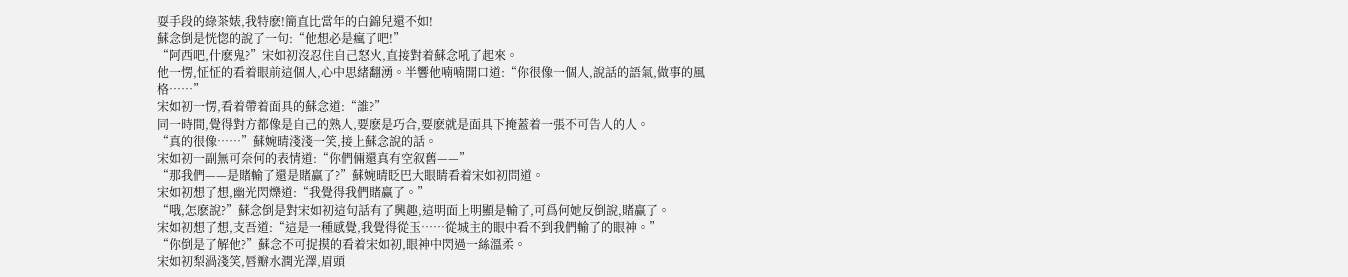耍手段的綠茶婊,我特麽!簡直比當年的白錦兒還不如!
蘇念倒是恍惚的說了一句:“他想必是瘋了吧!”
“阿西吧,什麽鬼?”宋如初沒忍住自己怒火,直接對着蘇念吼了起來。
他一愣,怔怔的看着眼前這個人,心中思緒翻湧。半響他喃喃開口道:“你很像一個人,說話的語氣,做事的風格……”
宋如初一愣,看着帶着面具的蘇念道:“誰?”
同一時間,覺得對方都像是自己的熟人,要麽是巧合,要麽就是面具下掩蓋着一張不可告人的人。
“真的很像……”蘇婉晴淺淺一笑,接上蘇念說的話。
宋如初一副無可奈何的表情道:“你們倆還真有空叙舊——”
“那我們——是賭輸了還是賭赢了?”蘇婉晴眨巴大眼睛看着宋如初問道。
宋如初想了想,幽光閃爍道:“我覺得我們賭赢了。”
“哦,怎麽說?”蘇念倒是對宋如初這句話有了興趣,這明面上明顯是輸了,可爲何她反倒說,賭赢了。
宋如初想了想,支吾道:“這是一種感覺,我覺得從玉……從城主的眼中看不到我們輸了的眼神。”
“你倒是了解他?”蘇念不可捉摸的看着宋如初,眼神中閃過一絲溫柔。
宋如初梨渦淺笑,唇瓣水潤光澤,眉頭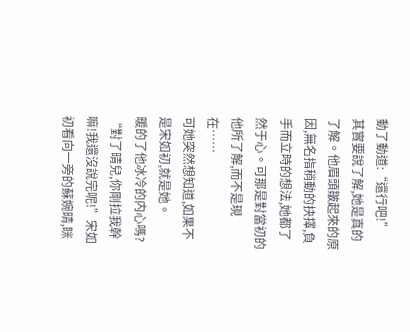動了動道:“還行吧!”
其實要說了解,她是真的了解。他眉頭皺起來的原因,無名指稍動的抉擇,負手而立時的想法,她都了然于心。可那是對當初的他所了解,而不是現在……
可她突然想知道,如果不是宋如初,就是她。
暖的了他冰冷的内心嗎?
“對了晴兒,你剛拉我幹嘛!我還沒說完呢!”宋如初看向一旁的蘇婉晴,眯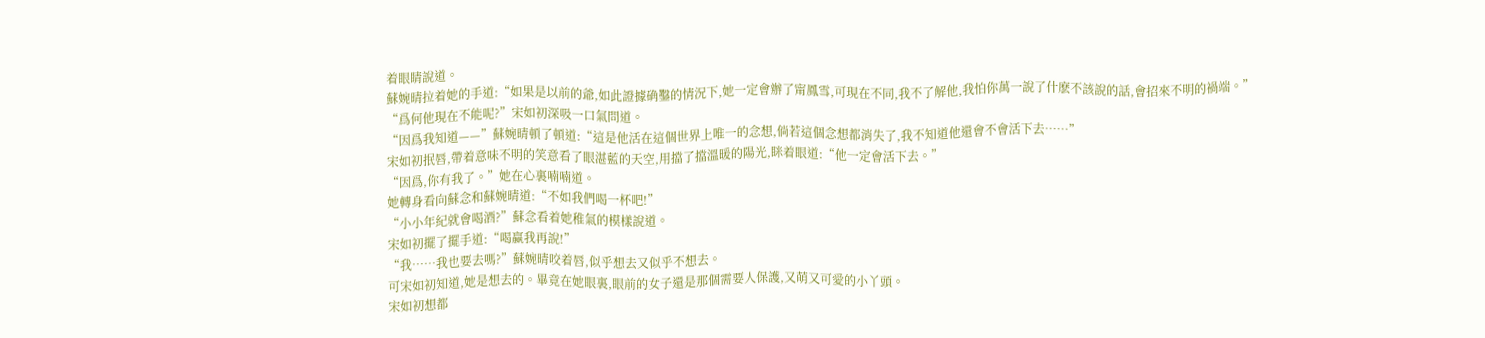着眼睛說道。
蘇婉晴拉着她的手道:“如果是以前的爺,如此證據确鑿的情況下,她一定會辦了甯鳳雪,可現在不同,我不了解他,我怕你萬一說了什麽不該說的話,會招來不明的禍端。”
“爲何他現在不能呢?”宋如初深吸一口氣問道。
“因爲我知道——”蘇婉晴頓了頓道:“這是他活在這個世界上唯一的念想,倘若這個念想都消失了,我不知道他還會不會活下去……”
宋如初抿唇,帶着意味不明的笑意看了眼湛藍的天空,用擋了擋溫暖的陽光,眯着眼道:“他一定會活下去。”
“因爲,你有我了。”她在心裏喃喃道。
她轉身看向蘇念和蘇婉晴道:“不如我們喝一杯吧!”
“小小年紀就會喝酒?”蘇念看着她稚氣的模樣說道。
宋如初擺了擺手道:“喝赢我再說!”
“我……我也要去嗎?”蘇婉晴咬着唇,似乎想去又似乎不想去。
可宋如初知道,她是想去的。畢竟在她眼裏,眼前的女子還是那個需要人保護,又萌又可愛的小丫頭。
宋如初想都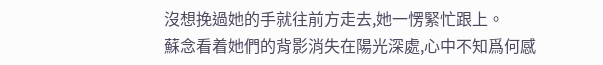沒想挽過她的手就往前方走去,她一愣緊忙跟上。
蘇念看着她們的背影消失在陽光深處,心中不知爲何感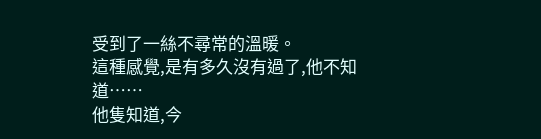受到了一絲不尋常的溫暖。
這種感覺,是有多久沒有過了,他不知道……
他隻知道,今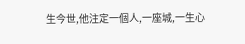生今世,他注定一個人,一座城,一生心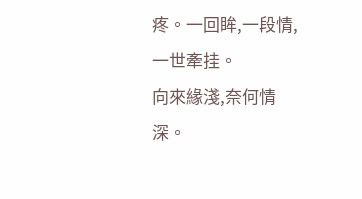疼。一回眸,一段情,一世牽挂。
向來緣淺,奈何情深。